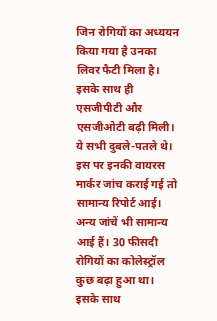जिन रोगियों का अध्ययन किया गया है उनका लिवर फैटी मिला है। इसके साथ ही एसजीपीटी और एसजीओटी बढ़ी मिली। ये सभी दुबले-पतले थे। इस पर इनकी वायरस मार्कर जांच कराई गई तो सामान्य रिपोर्ट आई। अन्य जांचें भी सामान्य आई हैं। 30 फीसदी रोगियों का कोलेस्ट्रॉल कुछ बढ़ा हुआ था। इसके साथ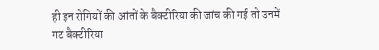ही इन रोगियों की आंतों के बैक्टीरिया की जांच की गई तो उनमें गट बैक्टीरिया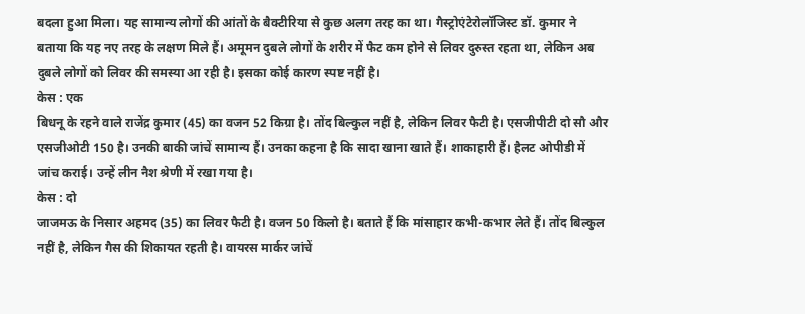बदला हुआ मिला। यह सामान्य लोगों की आंतों के बैक्टीरिया से कुछ अलग तरह का था। गैस्ट्रोएंटेरोलॉजिस्ट डॉ. कुमार ने बताया कि यह नए तरह के लक्षण मिले हैं। अमूमन दुबले लोगों के शरीर में फैट कम होने से लिवर दुरुस्त रहता था, लेकिन अब दुबले लोगों को लिवर की समस्या आ रही है। इसका कोई कारण स्पष्ट नहीं है।
केस : एक
बिधनू के रहने वाले राजेंद्र कुमार (45) का वजन 52 किग्रा है। तोंद बिल्कुल नहीं है, लेकिन लिवर फैटी है। एसजीपीटी दो सौ और एसजीओटी 150 है। उनकी बाकी जांचें सामान्य हैं। उनका कहना है कि सादा खाना खाते हैं। शाकाहारी हैं। हैलट ओपीडी में जांच कराई। उन्हें लीन नैश श्रेणी में रखा गया है।
केस : दो
जाजमऊ के निसार अहमद (35) का लिवर फैटी है। वजन 50 किलो है। बताते हैं कि मांसाहार कभी-कभार लेते हैं। तोंद बिल्कुल नहीं है, लेकिन गैस की शिकायत रहती है। वायरस मार्कर जांचें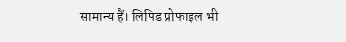सामान्य हैं। लिपिड प्रोफाइल भी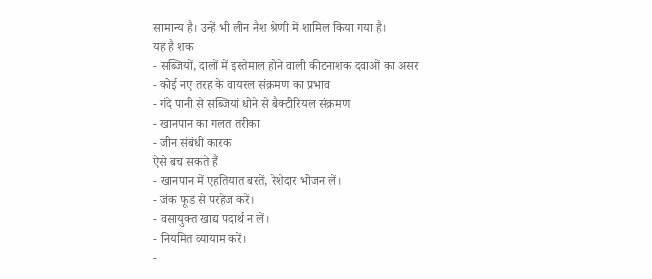सामान्य है। उन्हें भी लीन नैश श्रेणी में शामिल किया गया है।
यह है शक
- सब्जियों, दालों में इस्तेमाल होने वाली कीटनाशक दवाओं का असर
- कोई नए तरह के वायरल संक्रमण का प्रभाव
- गंदे पानी से सब्जियां धोने से बैक्टीरियल संक्रमण
- खानपान का गलत तरीका
- जीन संबंधी कारक
ऐसे बच सकते हैं
- खानपान में एहतियात बरतें, रेशेदार भोजन लें।
- जंक फूड से परहेज करें।
- वसायुक्त खाद्य पदार्थ न लें।
- नियमित व्यायाम करें।
-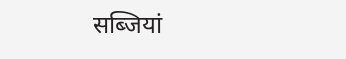सब्जियां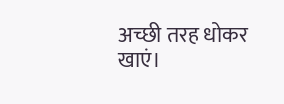अच्छी तरह धोकर खाएं।